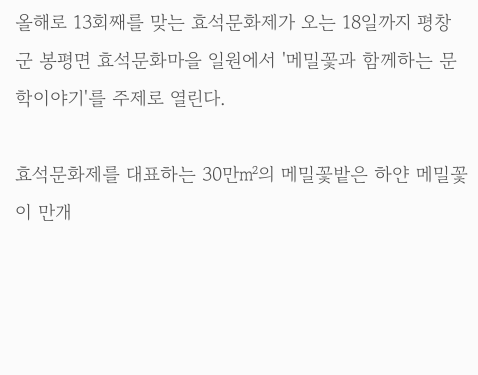올해로 13회째를 맞는 효석문화제가 오는 18일까지 평창군 봉평면 효석문화마을 일원에서 '메밀꽃과 함께하는 문학이야기'를 주제로 열린다.

효석문화제를 대표하는 30만㎡의 메밀꽃밭은 하얀 메밀꽃이 만개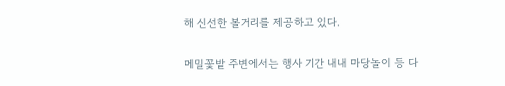해 신선한 볼거리를 제공하고 있다.

메밀꽃밭 주변에서는 행사 기간 내내 마당놀이 등 다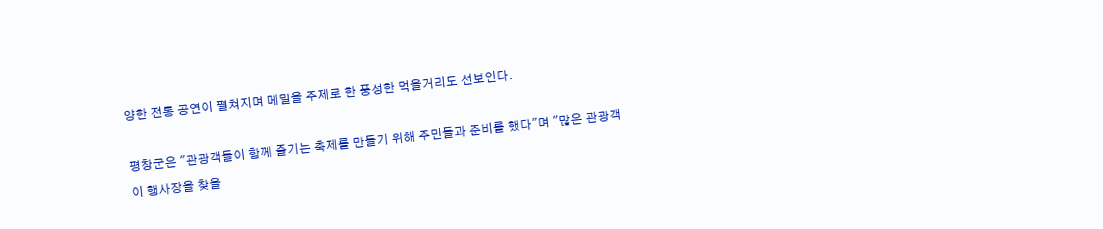양한 전통 공연이 펼쳐지며 메밀을 주제로 한 풍성한 먹을거리도 선보인다.

평창군은 "관광객들이 함께 즐기는 축제를 만들기 위해 주민들과 준비를 했다"며 "많은 관광객이 행사장을 찾을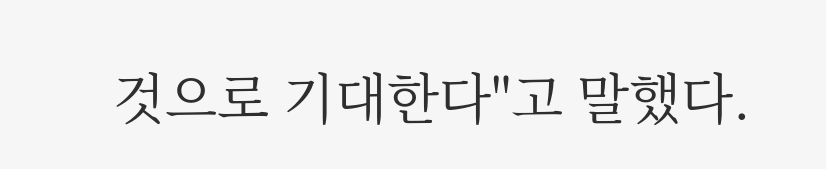것으로 기대한다"고 말했다.